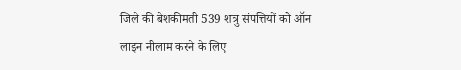जिले की बेशकीमती 539 शत्रु संपत्तियों को ऑन लाइन नीलाम करने के लिए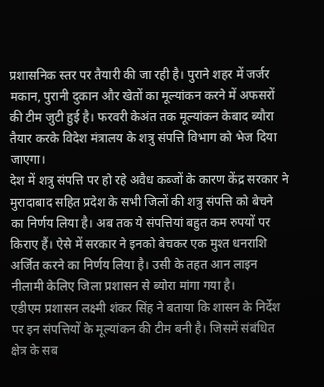प्रशासनिक स्तर पर तैयारी की जा रही है। पुराने शहर में जर्जर मकान, पुरानी दुकान और खेतों का मूल्यांकन करने में अफसरों की टीम जुटी हुई है। फरवरी केअंत तक मूल्यांकन केबाद ब्यौरा तैयार करके विदेश मंत्रालय के शत्रु संपत्ति विभाग को भेज दिया जाएगा।
देश में शत्रु संपत्ति पर हो रहे अवैध कब्जों के कारण केंद्र सरकार ने मुरादाबाद सहित प्रदेश के सभी जिलों की शत्रु संपत्ति को बेचने का निर्णय लिया है। अब तक ये संपत्तियां बहुत कम रुपयों पर किराए हैं। ऐसे में सरकार ने इनको बेचकर एक मुश्त धनराशि अर्जित करने का निर्णय लिया है। उसी के तहत आन लाइन नीलामी केलिए जिला प्रशासन से ब्योरा मांगा गया है।
एडीएम प्रशासन लक्ष्मी शंकर सिंह ने बताया कि शासन के निर्देश पर इन संपत्तियों के मूल्यांकन की टीम बनी है। जिसमें संबंधित क्षेत्र के सब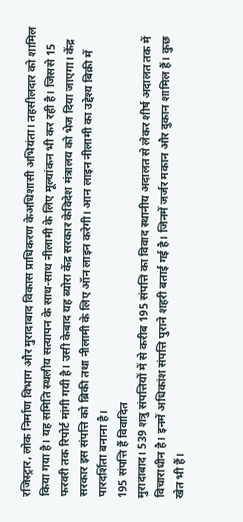रजिस्ट्रार, लोक निर्माण विभाग और मुरादाबाद विकास प्राधिकरण केअधिशासी अभियंता। तहसीलदार को शामिल किया गया है। यह समिति स्थलीय सत्यापन के साथ-साथ नीलामी के लिए मूल्यांकन भी कर रही है। जिससे 15 फरवरी तक रिपोर्ट मांगी गयी है। उसी केबाद यह ब्योरा केंद्र सरकार केविदेश मंत्रालय को भेज दिया जाएगा। केंद्र सरकार इस संपत्ति को ब्रिकी तथा नीलामी के लिए ऑन लाइन करेगी। आन लाइन नीलामी का उद्देश्य बिक्री में पारदर्शिता बनाना है।
195 संपत्ति हैं विवादित
मुरादाबाद। 539 शत्रु संपत्तियों में से करीब 195 संपत्ति का विवाद स्थानीय अदालत से लेकर शीर्ष अदालत तक में विचाराधीन है। इनमें अधिकांश संपत्ति पुराने शहरी बताई गई है। जिनमें जर्जर मकान और दुकान शामिल हैं। कुछ खेत भी हैं।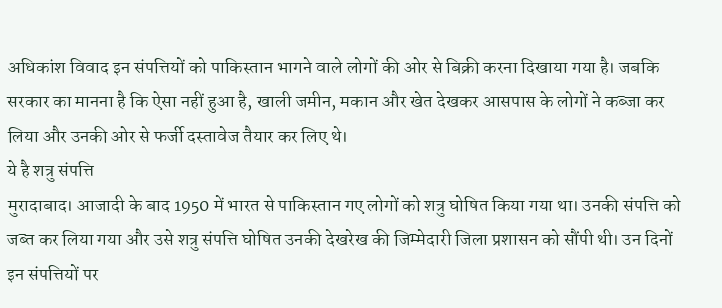अधिकांश विवाद इन संपत्तियों को पाकिस्तान भागने वाले लोगों की ओर से बिक्री करना दिखाया गया है। जबकि सरकार का मानना है कि ऐसा नहीं हुआ है, खाली जमीन, मकान और खेत देखकर आसपास के लोगों ने कब्जा कर लिया और उनकी ओर से फर्जी दस्तावेज तैयार कर लिए थे।
ये है शत्रु संपत्ति
मुरादाबाद। आजादी के बाद 1950 में भारत से पाकिस्तान गए लोगों को शत्रु घोषित किया गया था। उनकी संपत्ति को जब्त कर लिया गया और उसे शत्रु संपत्ति घोषित उनकी देखरेख की जिम्मेदारी जिला प्रशासन को सौंपी थी। उन दिनों इन संपत्तियों पर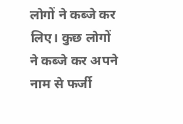लोगों ने कब्जे कर लिए। कुछ लोगों ने कब्जे कर अपने नाम से फर्जी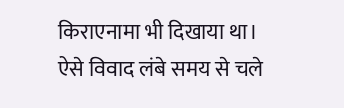किराएनामा भी दिखाया था। ऐसे विवाद लंबे समय से चले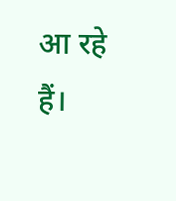आ रहे हैं।